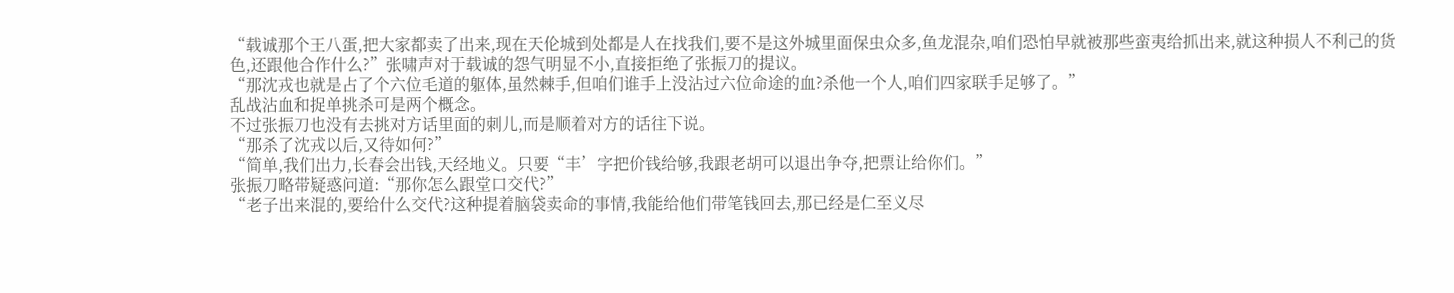“载诚那个王八蛋,把大家都卖了出来,现在天伦城到处都是人在找我们,要不是这外城里面保虫众多,鱼龙混杂,咱们恐怕早就被那些蛮夷给抓出来,就这种损人不利己的货色,还跟他合作什么?”张啸声对于载诚的怨气明显不小,直接拒绝了张振刀的提议。
“那沈戎也就是占了个六位毛道的躯体,虽然棘手,但咱们谁手上没沾过六位命途的血?杀他一个人,咱们四家联手足够了。”
乱战沾血和捉单挑杀可是两个概念。
不过张振刀也没有去挑对方话里面的刺儿,而是顺着对方的话往下说。
“那杀了沈戎以后,又待如何?”
“简单,我们出力,长春会出钱,天经地义。只要“丰’字把价钱给够,我跟老胡可以退出争夺,把票让给你们。”
张振刀略带疑惑问道:“那你怎么跟堂口交代?”
“老子出来混的,要给什么交代?这种提着脑袋卖命的事情,我能给他们带笔钱回去,那已经是仁至义尽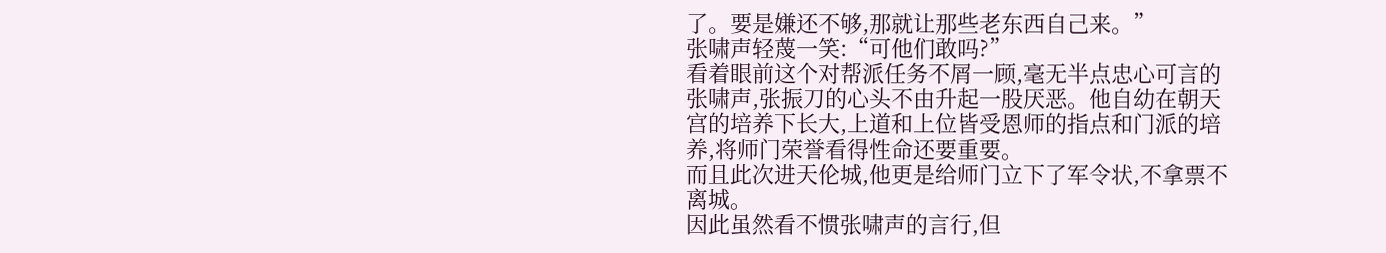了。要是嫌还不够,那就让那些老东西自己来。”
张啸声轻蔑一笑:“可他们敢吗?”
看着眼前这个对帮派任务不屑一顾,毫无半点忠心可言的张啸声,张振刀的心头不由升起一股厌恶。他自幼在朝天宫的培养下长大,上道和上位皆受恩师的指点和门派的培养,将师门荣誉看得性命还要重要。
而且此次进天伦城,他更是给师门立下了军令状,不拿票不离城。
因此虽然看不惯张啸声的言行,但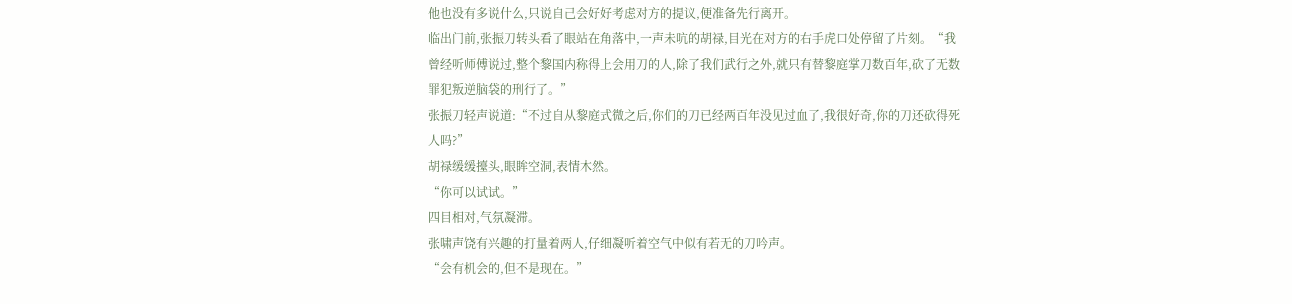他也没有多说什么,只说自己会好好考虑对方的提议,便准备先行离开。
临出门前,张振刀转头看了眼站在角落中,一声未吭的胡禄,目光在对方的右手虎口处停留了片刻。“我曾经听师傅说过,整个黎国内称得上会用刀的人,除了我们武行之外,就只有替黎庭掌刀数百年,砍了无数罪犯叛逆脑袋的刑行了。”
张振刀轻声说道:“不过自从黎庭式微之后,你们的刀已经两百年没见过血了,我很好奇,你的刀还砍得死人吗?”
胡禄缓缓擡头,眼眸空洞,表情木然。
“你可以试试。”
四目相对,气氛凝滞。
张啸声饶有兴趣的打量着两人,仔细凝听着空气中似有若无的刀吟声。
“会有机会的,但不是现在。”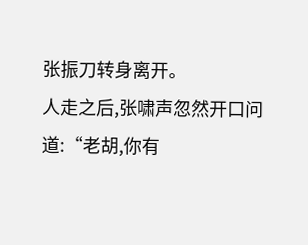张振刀转身离开。
人走之后,张啸声忽然开口问道:“老胡,你有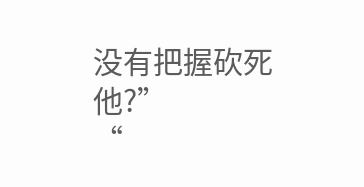没有把握砍死他?”
“